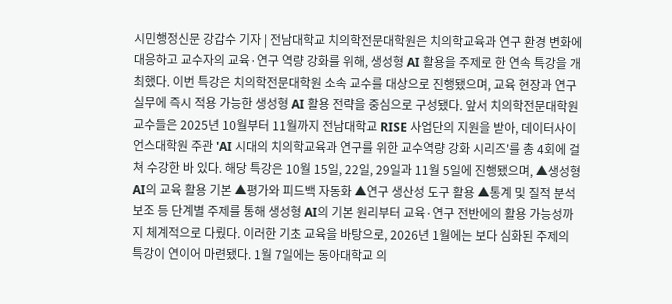시민행정신문 강갑수 기자 | 전남대학교 치의학전문대학원은 치의학교육과 연구 환경 변화에 대응하고 교수자의 교육·연구 역량 강화를 위해, 생성형 AI 활용을 주제로 한 연속 특강을 개최했다. 이번 특강은 치의학전문대학원 소속 교수를 대상으로 진행됐으며, 교육 현장과 연구 실무에 즉시 적용 가능한 생성형 AI 활용 전략을 중심으로 구성됐다. 앞서 치의학전문대학원 교수들은 2025년 10월부터 11월까지 전남대학교 RISE 사업단의 지원을 받아, 데이터사이언스대학원 주관 'AI 시대의 치의학교육과 연구를 위한 교수역량 강화 시리즈'를 총 4회에 걸쳐 수강한 바 있다. 해당 특강은 10월 15일, 22일, 29일과 11월 5일에 진행됐으며, ▲생성형 AI의 교육 활용 기본 ▲평가와 피드백 자동화 ▲연구 생산성 도구 활용 ▲통계 및 질적 분석 보조 등 단계별 주제를 통해 생성형 AI의 기본 원리부터 교육·연구 전반에의 활용 가능성까지 체계적으로 다뤘다. 이러한 기초 교육을 바탕으로, 2026년 1월에는 보다 심화된 주제의 특강이 연이어 마련됐다. 1월 7일에는 동아대학교 의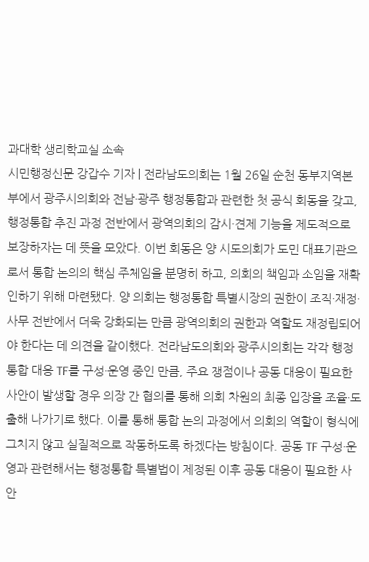과대학 생리학교실 소속
시민행정신문 강갑수 기자 | 전라남도의회는 1월 26일 순천 동부지역본부에서 광주시의회와 전남·광주 행정통합과 관련한 첫 공식 회동을 갖고, 행정통합 추진 과정 전반에서 광역의회의 감시·견제 기능을 제도적으로 보장하자는 데 뜻을 모았다. 이번 회동은 양 시도의회가 도민 대표기관으로서 통합 논의의 핵심 주체임을 분명히 하고, 의회의 책임과 소임을 재확인하기 위해 마련됐다. 양 의회는 행정통합 특별시장의 권한이 조직·재정·사무 전반에서 더욱 강화되는 만큼 광역의회의 권한과 역할도 재정립되어야 한다는 데 의견을 같이했다. 전라남도의회와 광주시의회는 각각 행정통합 대응 TF를 구성·운영 중인 만큼, 주요 쟁점이나 공동 대응이 필요한 사안이 발생할 경우 의장 간 협의를 통해 의회 차원의 최종 입장을 조율·도출해 나가기로 했다. 이를 통해 통합 논의 과정에서 의회의 역할이 형식에 그치지 않고 실질적으로 작동하도록 하겠다는 방침이다. 공동 TF 구성·운영과 관련해서는 행정통합 특별법이 제정된 이후 공동 대응이 필요한 사안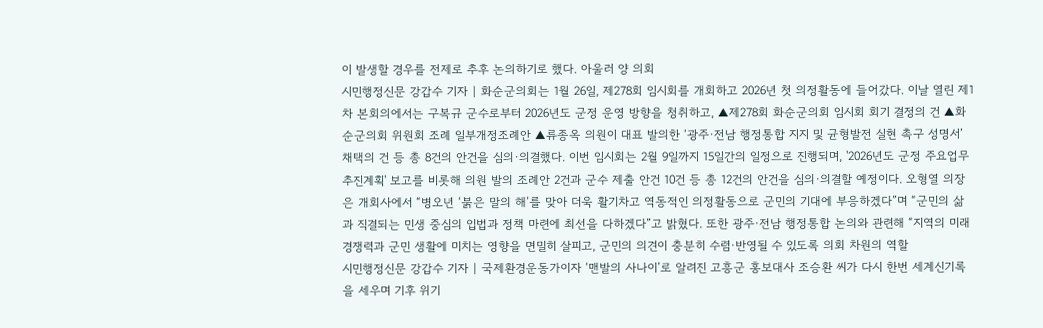이 발생할 경우를 전제로 추후 논의하기로 했다. 아울러 양 의회
시민행정신문 강갑수 기자 | 화순군의회는 1월 26일, 제278회 임시회를 개회하고 2026년 첫 의정활동에 들어갔다. 이날 열린 제1차 본회의에서는 구복규 군수로부터 2026년도 군정 운영 방향을 청취하고, ▲제278회 화순군의회 임시회 회기 결정의 건 ▲화순군의회 위원회 조례 일부개정조례안 ▲류종옥 의원이 대표 발의한 ‘광주·전남 행정통합 지지 및 균형발전 실현 촉구 성명서’ 채택의 건 등 총 8건의 안건을 심의·의결했다. 이번 임시회는 2월 9일까지 15일간의 일정으로 진행되며, '2026년도 군정 주요업무 추진계획' 보고를 비롯해 의원 발의 조례안 2건과 군수 제출 안건 10건 등 총 12건의 안건을 심의·의결할 예정이다. 오형열 의장은 개회사에서 “병오년 ‘붉은 말의 해’를 맞아 더욱 활기차고 역동적인 의정활동으로 군민의 기대에 부응하겠다”며 “군민의 삶과 직결되는 민생 중심의 입법과 정책 마련에 최선을 다하겠다”고 밝혔다. 또한 광주·전남 행정통합 논의와 관련해 “지역의 미래 경쟁력과 군민 생활에 미치는 영향을 면밀히 살피고, 군민의 의견이 충분히 수렴·반영될 수 있도록 의회 차원의 역할
시민행정신문 강갑수 기자 | 국제환경운동가이자 ‘맨발의 사나이’로 알려진 고흥군 홍보대사 조승환 씨가 다시 한번 세계신기록을 세우며 기후 위기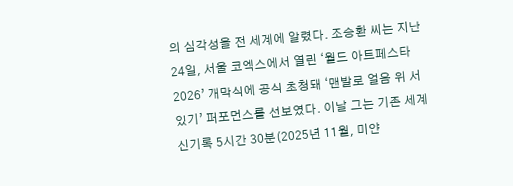의 심각성을 전 세계에 알렸다. 조승환 씨는 지난 24일, 서울 코엑스에서 열린 ‘월드 아트페스타 2026’ 개막식에 공식 초청돼 ‘맨발로 얼음 위 서 있기’ 퍼포먼스를 선보였다. 이날 그는 기존 세계신기록 5시간 30분(2025년 11월, 미얀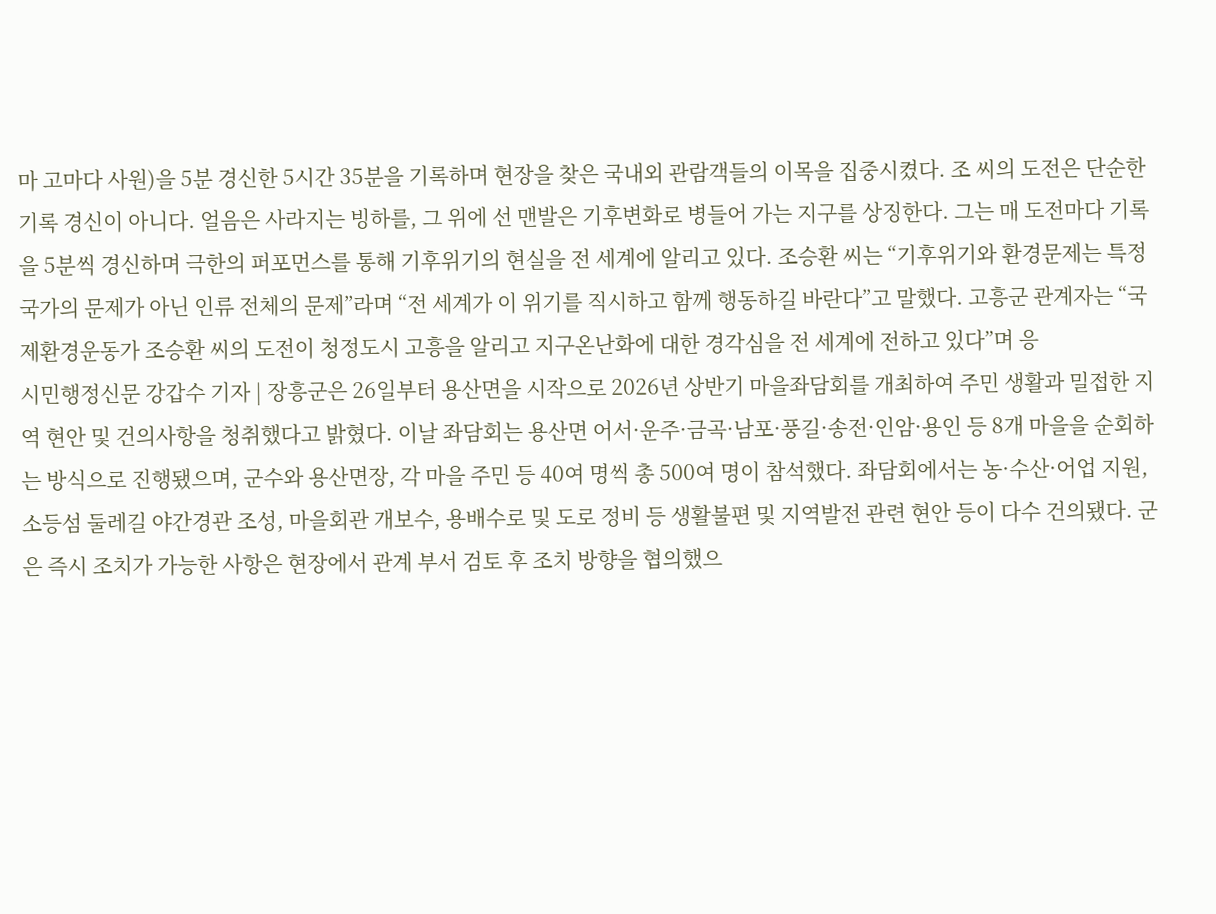마 고마다 사원)을 5분 경신한 5시간 35분을 기록하며 현장을 찾은 국내외 관람객들의 이목을 집중시켰다. 조 씨의 도전은 단순한 기록 경신이 아니다. 얼음은 사라지는 빙하를, 그 위에 선 맨발은 기후변화로 병들어 가는 지구를 상징한다. 그는 매 도전마다 기록을 5분씩 경신하며 극한의 퍼포먼스를 통해 기후위기의 현실을 전 세계에 알리고 있다. 조승환 씨는 “기후위기와 환경문제는 특정 국가의 문제가 아닌 인류 전체의 문제”라며 “전 세계가 이 위기를 직시하고 함께 행동하길 바란다”고 말했다. 고흥군 관계자는 “국제환경운동가 조승환 씨의 도전이 청정도시 고흥을 알리고 지구온난화에 대한 경각심을 전 세계에 전하고 있다”며 응
시민행정신문 강갑수 기자 | 장흥군은 26일부터 용산면을 시작으로 2026년 상반기 마을좌담회를 개최하여 주민 생활과 밀접한 지역 현안 및 건의사항을 청취했다고 밝혔다. 이날 좌담회는 용산면 어서·운주·금곡·남포·풍길·송전·인암·용인 등 8개 마을을 순회하는 방식으로 진행됐으며, 군수와 용산면장, 각 마을 주민 등 40여 명씩 총 500여 명이 참석했다. 좌담회에서는 농·수산·어업 지원, 소등섬 둘레길 야간경관 조성, 마을회관 개보수, 용배수로 및 도로 정비 등 생활불편 및 지역발전 관련 현안 등이 다수 건의됐다. 군은 즉시 조치가 가능한 사항은 현장에서 관계 부서 검토 후 조치 방향을 협의했으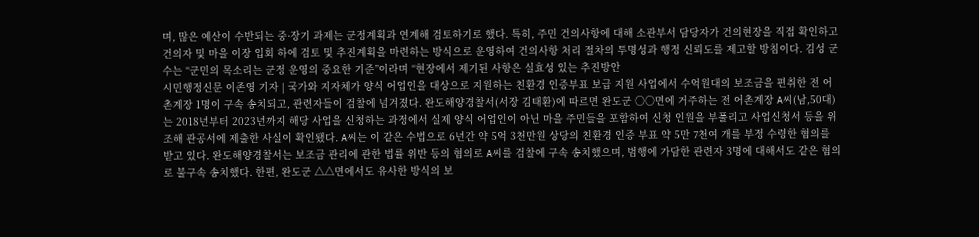며, 많은 예산이 수반되는 중·장기 과제는 군정계획과 연계해 검토하기로 했다. 특히, 주민 건의사항에 대해 소관부서 담당자가 건의현장을 직접 확인하고 건의자 및 마을 이장 입회 하에 검토 및 추진계획을 마련하는 방식으로 운영하여 건의사항 처리 절차의 투명성과 행정 신뢰도를 제고할 방침이다. 김성 군수는 “군민의 목소리는 군정 운영의 중요한 기준”이라며 “현장에서 제기된 사항은 실효성 있는 추진방안
시민행정신문 이존영 기자 | 국가와 지자체가 양식 어업인을 대상으로 지원하는 친환경 인증부표 보급 지원 사업에서 수억원대의 보조금을 편취한 전 어촌계장 1명이 구속 송치되고, 관련자들이 검찰에 넘겨졌다. 완도해양경찰서(서장 김태환)에 따르면 완도군 ○○면에 거주하는 전 어촌계장 A씨(남,50대)는 2018년부터 2023년까지 해당 사업을 신청하는 과정에서 실제 양식 어업인이 아닌 마을 주민들을 포함하여 신청 인원을 부풀리고 사업신청서 등을 위조해 관공서에 제출한 사실이 확인됐다. A씨는 이 같은 수법으로 6년간 약 5억 3천만원 상당의 친환경 인증 부표 약 5만 7천여 개를 부정 수령한 혐의를 받고 있다. 완도해양경찰서는 보조금 관리에 관한 법률 위반 등의 혐의로 A씨를 검찰에 구속 송치했으며, 범행에 가담한 관련자 3명에 대해서도 같은 혐의로 불구속 송치했다. 한편, 완도군 △△면에서도 유사한 방식의 보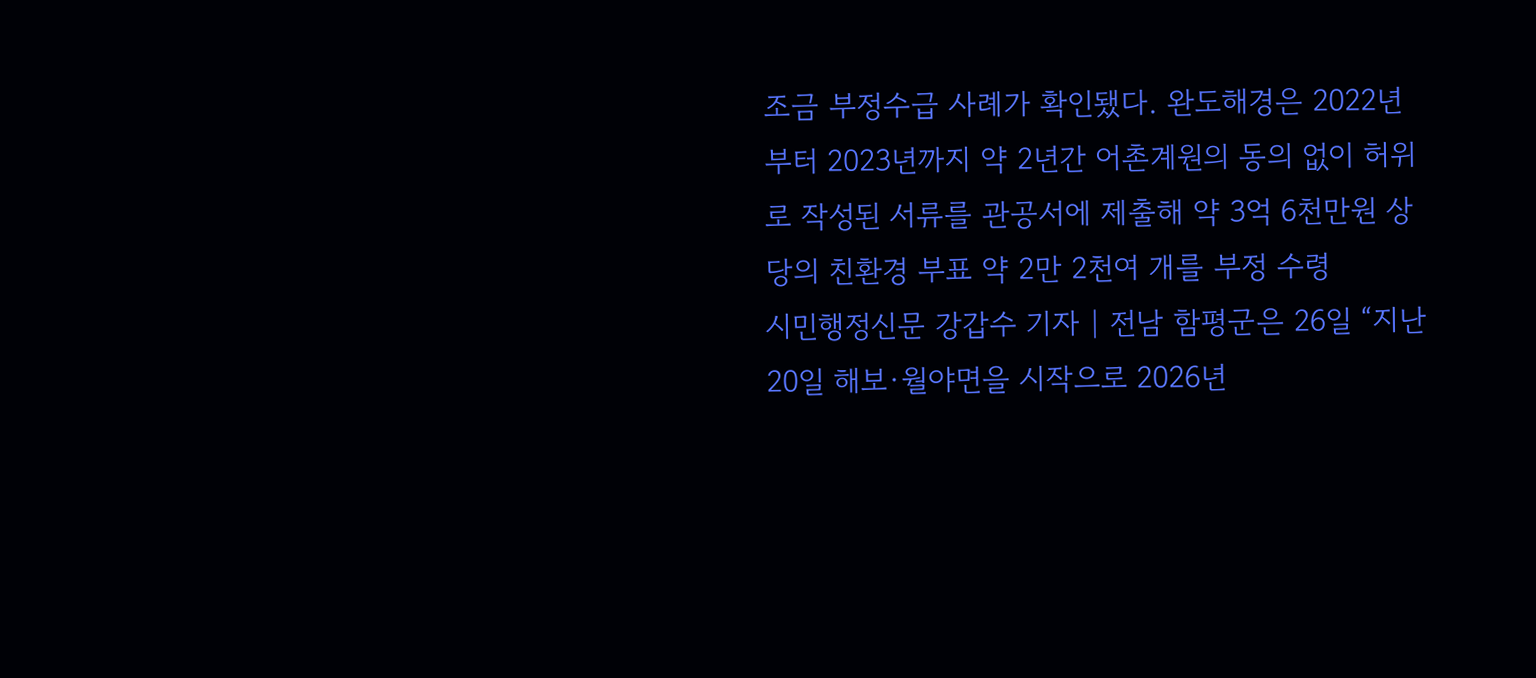조금 부정수급 사례가 확인됐다. 완도해경은 2022년부터 2023년까지 약 2년간 어촌계원의 동의 없이 허위로 작성된 서류를 관공서에 제출해 약 3억 6천만원 상당의 친환경 부표 약 2만 2천여 개를 부정 수령
시민행정신문 강갑수 기자 | 전남 함평군은 26일 “지난 20일 해보·월야면을 시작으로 2026년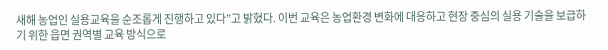새해 농업인 실용교육을 순조롭게 진행하고 있다”고 밝혔다. 이번 교육은 농업환경 변화에 대응하고 현장 중심의 실용 기술을 보급하기 위한 읍면 권역별 교육 방식으로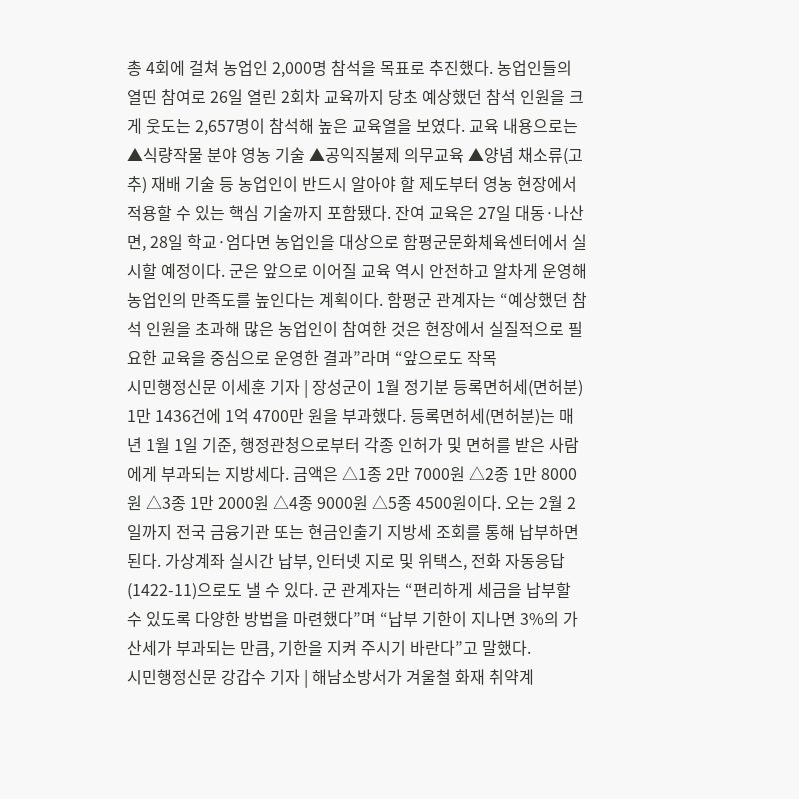총 4회에 걸쳐 농업인 2,000명 참석을 목표로 추진했다. 농업인들의 열띤 참여로 26일 열린 2회차 교육까지 당초 예상했던 참석 인원을 크게 웃도는 2,657명이 참석해 높은 교육열을 보였다. 교육 내용으로는 ▲식량작물 분야 영농 기술 ▲공익직불제 의무교육 ▲양념 채소류(고추) 재배 기술 등 농업인이 반드시 알아야 할 제도부터 영농 현장에서 적용할 수 있는 핵심 기술까지 포함됐다. 잔여 교육은 27일 대동·나산면, 28일 학교·엄다면 농업인을 대상으로 함평군문화체육센터에서 실시할 예정이다. 군은 앞으로 이어질 교육 역시 안전하고 알차게 운영해 농업인의 만족도를 높인다는 계획이다. 함평군 관계자는 “예상했던 참석 인원을 초과해 많은 농업인이 참여한 것은 현장에서 실질적으로 필요한 교육을 중심으로 운영한 결과”라며 “앞으로도 작목
시민행정신문 이세훈 기자 | 장성군이 1월 정기분 등록면허세(면허분) 1만 1436건에 1억 4700만 원을 부과했다. 등록면허세(면허분)는 매년 1월 1일 기준, 행정관청으로부터 각종 인허가 및 면허를 받은 사람에게 부과되는 지방세다. 금액은 △1종 2만 7000원 △2종 1만 8000원 △3종 1만 2000원 △4종 9000원 △5종 4500원이다. 오는 2월 2일까지 전국 금융기관 또는 현금인출기 지방세 조회를 통해 납부하면 된다. 가상계좌 실시간 납부, 인터넷 지로 및 위택스, 전화 자동응답(1422-11)으로도 낼 수 있다. 군 관계자는 “편리하게 세금을 납부할 수 있도록 다양한 방법을 마련했다”며 “납부 기한이 지나면 3%의 가산세가 부과되는 만큼, 기한을 지켜 주시기 바란다”고 말했다.
시민행정신문 강갑수 기자 | 해남소방서가 겨울철 화재 취약계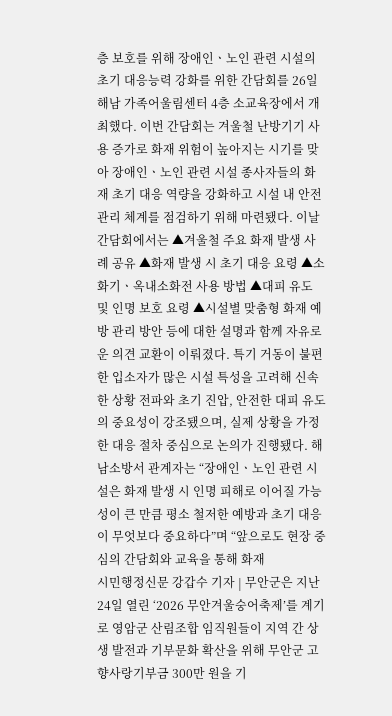층 보호를 위해 장애인ㆍ노인 관련 시설의 초기 대응능력 강화를 위한 간담회를 26일 해남 가족어울림센터 4층 소교육장에서 개최했다. 이번 간담회는 겨울철 난방기기 사용 증가로 화재 위험이 높아지는 시기를 맞아 장애인ㆍ노인 관련 시설 종사자들의 화재 초기 대응 역량을 강화하고 시설 내 안전관리 체계를 점검하기 위해 마련됐다. 이날 간담회에서는 ▲겨울철 주요 화재 발생 사례 공유 ▲화재 발생 시 초기 대응 요령 ▲소화기ㆍ옥내소화전 사용 방법 ▲대피 유도 및 인명 보호 요령 ▲시설별 맞춤형 화재 예방 관리 방안 등에 대한 설명과 함께 자유로운 의견 교환이 이뤄졌다. 특기 거동이 불편한 입소자가 많은 시설 특성을 고려해 신속한 상황 전파와 초기 진압, 안전한 대피 유도의 중요성이 강조됐으며, 실제 상황을 가정한 대응 절차 중심으로 논의가 진행됐다. 해남소방서 관계자는 “장애인ㆍ노인 관련 시설은 화재 발생 시 인명 피해로 이어질 가능성이 큰 만큼 평소 철저한 예방과 초기 대응이 무엇보다 중요하다”며 “앞으로도 현장 중심의 간담회와 교육을 통해 화재
시민행정신문 강갑수 기자 | 무안군은 지난 24일 열린 ‘2026 무안겨울숭어축제’를 계기로 영암군 산림조합 임직원들이 지역 간 상생 발전과 기부문화 확산을 위해 무안군 고향사랑기부금 300만 원을 기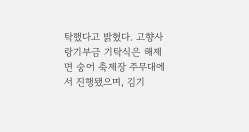탁했다고 밝혔다. 고향사랑기부금 기탁식은 해제면 숭어 축제장 주무대에서 진행됐으며, 김기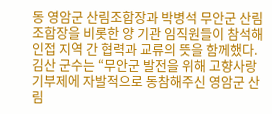동 영암군 산림조합장과 박병석 무안군 산림조합장을 비롯한 양 기관 임직원들이 참석해 인접 지역 간 협력과 교류의 뜻을 함께했다. 김산 군수는 “무안군 발전을 위해 고향사랑기부제에 자발적으로 동참해주신 영암군 산림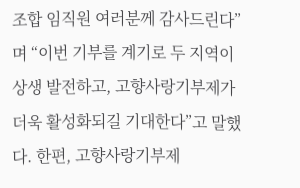조합 임직원 여러분께 감사드린다”며 “이번 기부를 계기로 두 지역이 상생 발전하고, 고향사랑기부제가 더욱 활성화되길 기대한다”고 말했다. 한편, 고향사랑기부제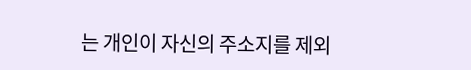는 개인이 자신의 주소지를 제외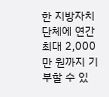한 지방자치단체에 연간 최대 2,000만 원까지 기부할 수 있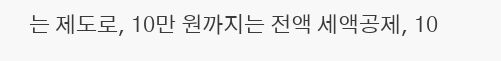는 제도로, 10만 원까지는 전액 세액공제, 10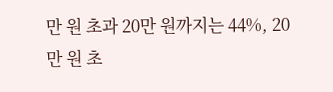만 원 초과 20만 원까지는 44%, 20만 원 초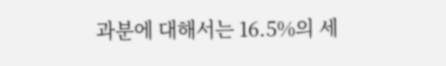과분에 대해서는 16.5%의 세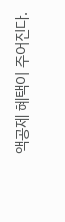액공제 혜택이 주어진다.